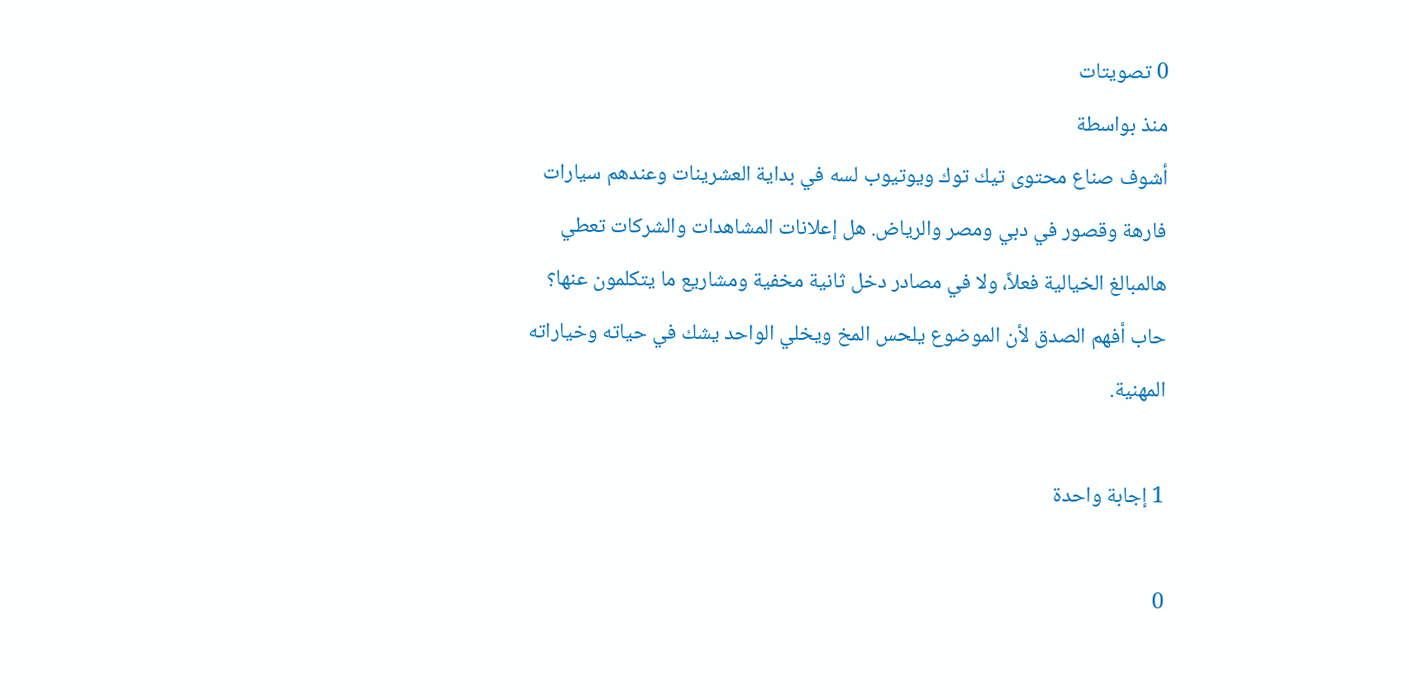0 تصويتات
منذ بواسطة
أشوف صناع محتوى تيك توك ويوتيوب لسه في بداية العشرينات وعندهم سيارات فارهة وقصور في دبي ومصر والرياض. هل إعلانات المشاهدات والشركات تعطي هالمبالغ الخيالية فعلاً، ولا في مصادر دخل ثانية مخفية ومشاريع ما يتكلمون عنها؟ حاب أفهم الصدق لأن الموضوع يلحس المخ ويخلي الواحد يشك في حياته وخياراته المهنية.

1 إجابة واحدة

0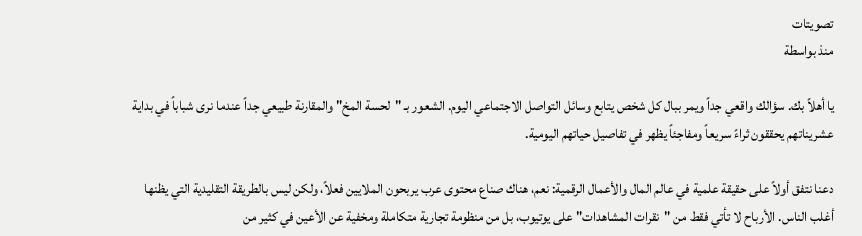تصويتات
منذ بواسطة

يا أهلاً بك. سؤالك واقعي جداً ويمر ببال كل شخص يتابع وسائل التواصل الاجتماعي اليوم. الشعور بـ "لحسة المخ" والمقارنة طبيعي جداً عندما نرى شباباً في بداية عشريناتهم يحققون ثراءً سريعاً ومفاجئاً يظهر في تفاصيل حياتهم اليومية.

دعنا نتفق أولاً على حقيقة علمية في عالم المال والأعمال الرقمية: نعم، هناك صناع محتوى عرب يربحون الملايين فعلاً، ولكن ليس بالطريقة التقليدية التي يظنها أغلب الناس. الأرباح لا تأتي فقط من "نقرات المشاهدات" على يوتيوب، بل من منظومة تجارية متكاملة ومخفية عن الأعين في كثير من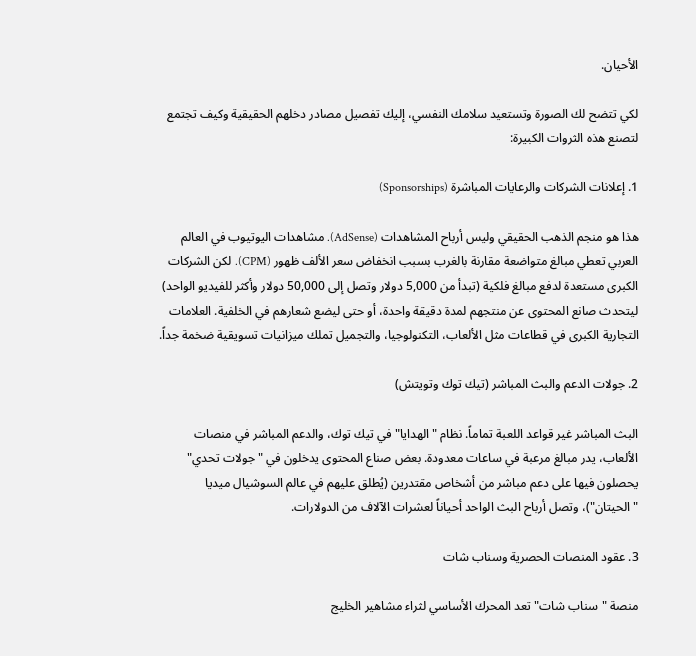الأحيان.

لكي تتضح لك الصورة وتستعيد سلامك النفسي، إليك تفصيل مصادر دخلهم الحقيقية وكيف تجتمع لتصنع هذه الثروات الكبيرة:

1. إعلانات الشركات والرعايات المباشرة (Sponsorships)

هذا هو منجم الذهب الحقيقي وليس أرباح المشاهدات (AdSense). مشاهدات اليوتيوب في العالم العربي تعطي مبالغ متواضعة مقارنة بالغرب بسبب انخفاض سعر الألف ظهور (CPM). لكن الشركات الكبرى مستعدة لدفع مبالغ فلكية (تبدأ من 5,000 دولار وتصل إلى 50,000 دولار وأكثر للفيديو الواحد) ليتحدث صانع المحتوى عن منتجهم لمدة دقيقة واحدة، أو حتى ليضع شعارهم في الخلفية. العلامات التجارية الكبرى في قطاعات مثل الألعاب، التكنولوجيا، والتجميل تملك ميزانيات تسويقية ضخمة جداً.

2. جولات الدعم والبث المباشر (تيك توك وتويتش)

البث المباشر غير قواعد اللعبة تماماً. نظام "الهدايا" في تيك توك، والدعم المباشر في منصات الألعاب، يدر مبالغ مرعبة في ساعات معدودة. بعض صناع المحتوى يدخلون في "جولات تحدي" يحصلون فيها على دعم مباشر من أشخاص مقتدرين (يُطلق عليهم في عالم السوشيال ميديا "الحيتان")، وتصل أرباح البث الواحد أحياناً لعشرات الآلاف من الدولارات.

3. عقود المنصات الحصرية وسناب شات

منصة "سناب شات" تعد المحرك الأساسي لثراء مشاهير الخليج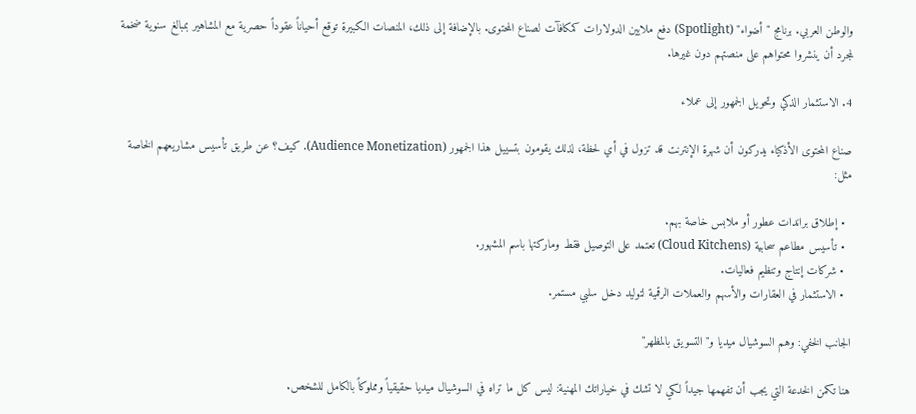والوطن العربي. برنامج "أضواء" (Spotlight) دفع ملايين الدولارات كمكافآت لصناع المحتوى. بالإضافة إلى ذلك، المنصات الكبيرة توقع أحياناً عقوداً حصرية مع المشاهير بمبالغ سنوية ضخمة لمجرد أن ينشروا محتواهم على منصتهم دون غيرها.

4. الاستثمار الذكي وتحويل الجمهور إلى عملاء

صناع المحتوى الأذكياء يدركون أن شهرة الإنترنت قد تزول في أي لحظة، لذلك يقومون بتسييل هذا الجمهور (Audience Monetization). كيف؟ عن طريق تأسيس مشاريعهم الخاصة مثل:

  • إطلاق براندات عطور أو ملابس خاصة بهم.
  • تأسيس مطاعم سحابية (Cloud Kitchens) تعتمد على التوصيل فقط وماركتها باسم المشهور.
  • شركات إنتاج وتنظيم فعاليات.
  • الاستثمار في العقارات والأسهم والعملات الرقمية لتوليد دخل سلبي مستمر.

الجانب الخفي: وهم السوشيال ميديا و"التسويق بالمظهر"

هنا تكمن الخدعة التي يجب أن تفهمها جيداً لكي لا تشك في خياراتك المهنية: ليس كل ما تراه في السوشيال ميديا حقيقياً ومملوكاً بالكامل للشخص.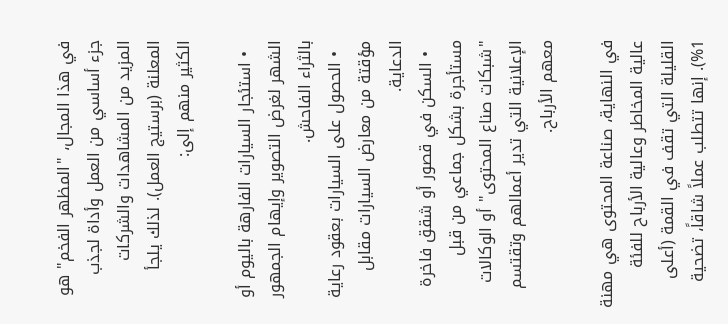في هذا المجال، "المظهر الفخم" هو جزء أساسي من العمل وأداة لجذب المزيد من المشاهدات والشركات المعلنة (برستيج العمل). لذلك يلجأ الكثير منهم إلى:

  • استئجار السيارات الفارهة باليوم أو الشهر لغرض التصوير وإيهام الجمهور بالثراء الفاحش.
  • الحصول على السيارات بعقود رعاية مؤقتة من معارض السيارات مقابل الدعاية.
  • السكن في قصور أو شقق فاخرة مستأجرة بشكل جماعي من قبل "شبكات صناع المحتوى" أو الوكالات الإعلانية التي تدير أعمالهم وتقتسم معهم الأرباح.

في النهاية، صناعة المحتوى هي مهنة عالية المخاطر وعالية الأرباح للفئة القليلة التي تقف في القمة (أعلى 1%). إنها تتطلب عملاً شاقاً، تضحية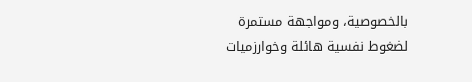بالخصوصية، ومواجهة مستمرة لضغوط نفسية هائلة وخوارزميات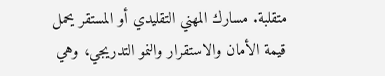متقلبة. مسارك المهني التقليدي أو المستقر يحمل قيمة الأمان والاستقرار والنمو التدريجي، وهي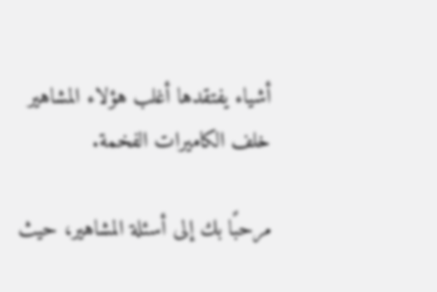أشياء يفتقدها أغلب هؤلاء المشاهير خلف الكاميرات الفخمة.

مرحبًا بك إلى أسئلة المشاهير، حيث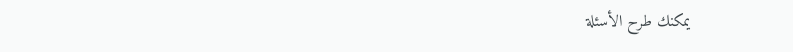يمكنك طرح الأسئلة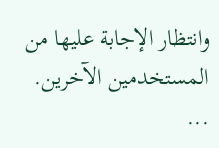وانتظار الإجابة عليها من المستخدمين الآخرين.
...